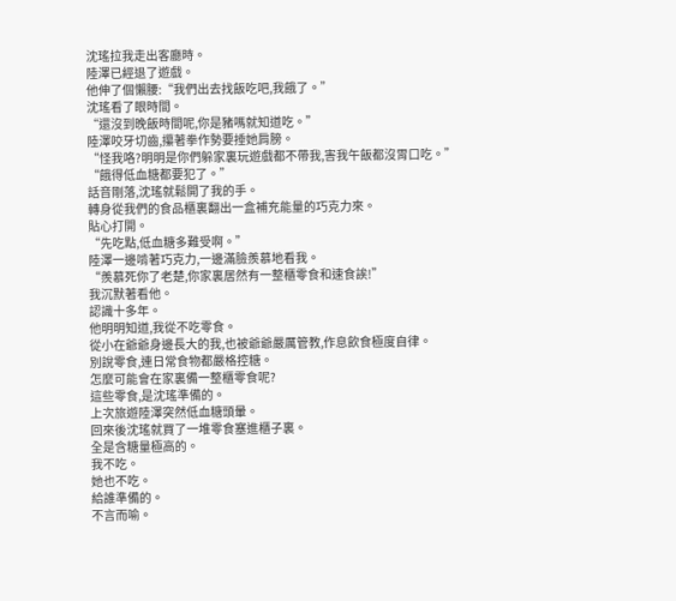沈瑤拉我走出客廳時。
陸澤已經退了遊戲。
他伸了個懶腰:“我們出去找飯吃吧,我餓了。”
沈瑤看了眼時間。
“還沒到晚飯時間呢,你是豬嗎就知道吃。”
陸澤咬牙切齒,攥著拳作勢要捶她肩膀。
“怪我咯?明明是你們躲家裏玩遊戲都不帶我,害我午飯都沒胃口吃。”
“餓得低血糖都要犯了。”
話音剛落,沈瑤就鬆開了我的手。
轉身從我們的食品櫃裏翻出一盒補充能量的巧克力來。
貼心打開。
“先吃點,低血糖多難受啊。”
陸澤一邊啃著巧克力,一邊滿臉羨慕地看我。
“羨慕死你了老楚,你家裏居然有一整櫃零食和速食誒!”
我沉默著看他。
認識十多年。
他明明知道,我從不吃零食。
從小在爺爺身邊長大的我,也被爺爺嚴厲管教,作息飲食極度自律。
別說零食,連日常食物都嚴格控糖。
怎麼可能會在家裏備一整櫃零食呢?
這些零食,是沈瑤準備的。
上次旅遊陸澤突然低血糖頭暈。
回來後沈瑤就買了一堆零食塞進櫃子裏。
全是含糖量極高的。
我不吃。
她也不吃。
給誰準備的。
不言而喻。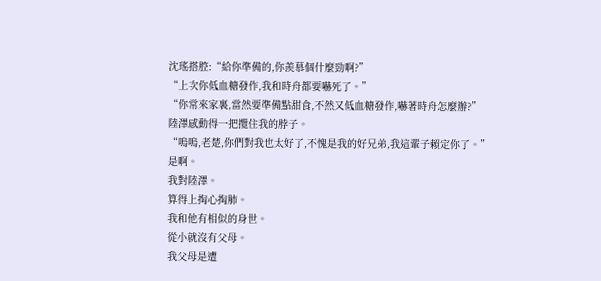沈瑤搭腔:“給你準備的,你羨慕個什麼勁啊?”
“上次你低血糖發作,我和時舟都要嚇死了。”
“你常來家裏,當然要準備點甜食,不然又低血糖發作,嚇著時舟怎麼辦?”
陸澤感動得一把攬住我的脖子。
“嗚嗚,老楚,你們對我也太好了,不愧是我的好兄弟,我這輩子賴定你了。”
是啊。
我對陸澤。
算得上掏心掏肺。
我和他有相似的身世。
從小就沒有父母。
我父母是遭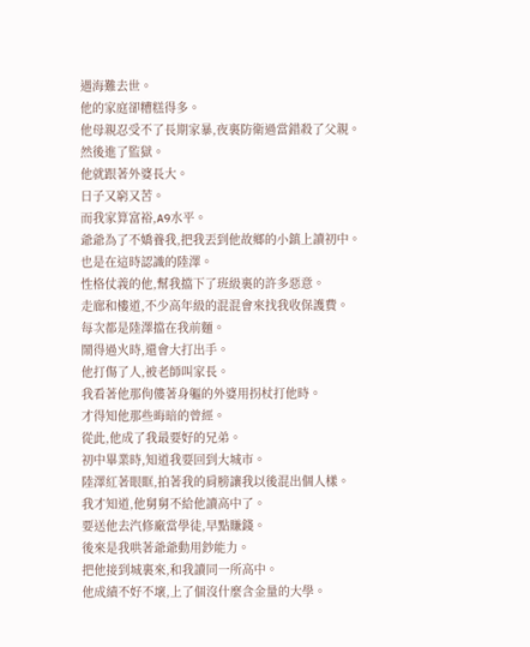遇海難去世。
他的家庭卻糟糕得多。
他母親忍受不了長期家暴,夜裏防衛過當錯殺了父親。
然後進了監獄。
他就跟著外婆長大。
日子又窮又苦。
而我家算富裕,A9水平。
爺爺為了不嬌養我,把我丟到他故鄉的小鎮上讀初中。
也是在這時認識的陸澤。
性格仗義的他,幫我擋下了班級裏的許多惡意。
走廊和樓道,不少高年級的混混會來找我收保護費。
每次都是陸澤擋在我前麵。
鬧得過火時,還會大打出手。
他打傷了人,被老師叫家長。
我看著他那佝僂著身軀的外婆用拐杖打他時。
才得知他那些晦暗的曾經。
從此,他成了我最要好的兄弟。
初中畢業時,知道我要回到大城市。
陸澤紅著眼眶,拍著我的肩膀讓我以後混出個人樣。
我才知道,他舅舅不給他讀高中了。
要送他去汽修廠當學徒,早點賺錢。
後來是我哄著爺爺動用鈔能力。
把他接到城裏來,和我讀同一所高中。
他成績不好不壞,上了個沒什麼含金量的大學。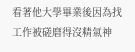看著他大學畢業後因為找工作被磋磨得沒精氣神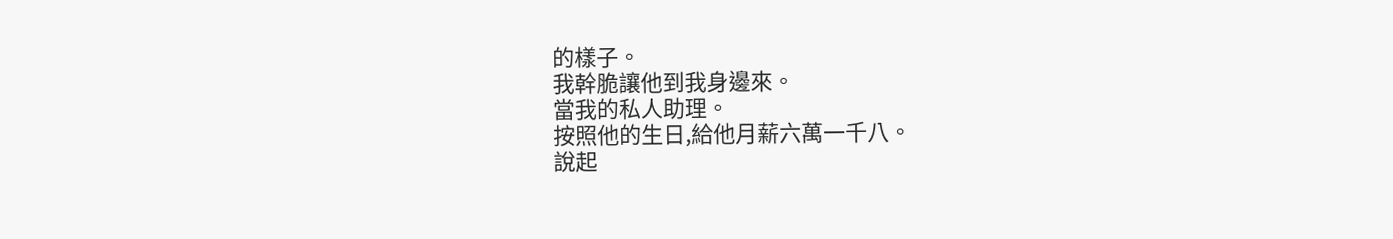的樣子。
我幹脆讓他到我身邊來。
當我的私人助理。
按照他的生日,給他月薪六萬一千八。
說起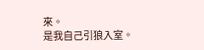來。
是我自己引狼入室。